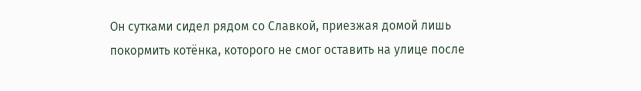Он сутками сидел рядом со Славкой, приезжая домой лишь покормить котёнка, которого не смог оставить на улице после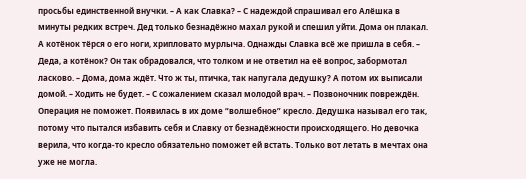просьбы единственной внучки. – А как Славка? – С надеждой спрашивал его Алёшка в минуты редких встреч. Дед только безнадёжно махал рукой и спешил уйти. Дома он плакал. А котёнок тёрся о его ноги, хрипловато мурлыча. Однажды Славка всё же пришла в себя. – Деда, а котёнок? Он так обрадовался, что толком и не ответил на её вопрос, забормотал ласково. – Дома, дома ждёт. Что ж ты, птичка, так напугала дедушку? А потом их выписали домой. – Ходить не будет. – С сожалением сказал молодой врач. – Позвоночник повреждён. Операция не поможет. Появилась в их доме “волшебное” кресло. Дедушка называл его так, потому что пытался избавить себя и Славку от безнадёжности происходящего. Но девочка верила, что когда-то кресло обязательно поможет ей встать. Только вот летать в мечтах она уже не могла.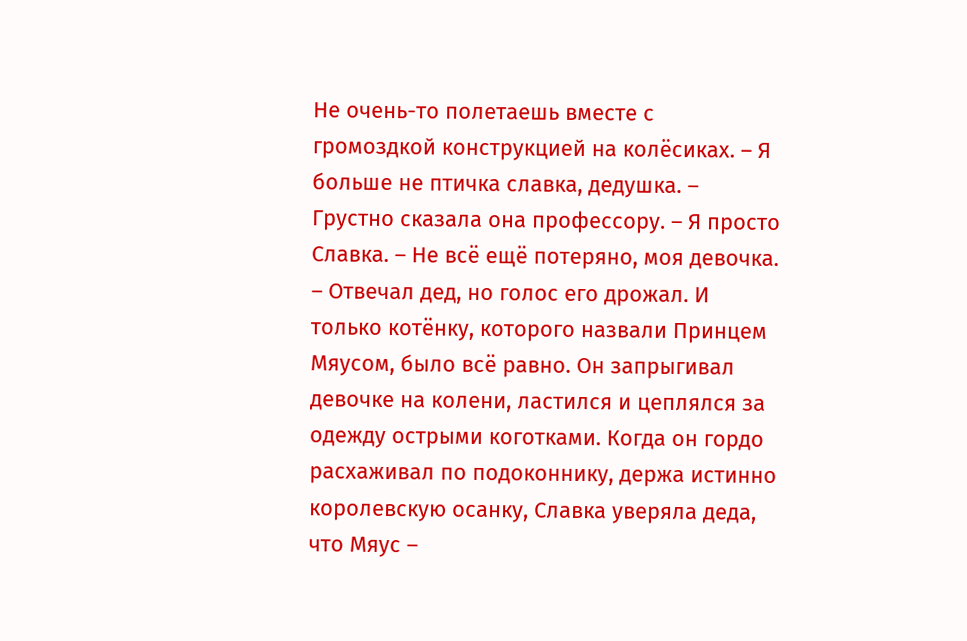Не очень-то полетаешь вместе с громоздкой конструкцией на колёсиках. – Я больше не птичка славка, дедушка. – Грустно сказала она профессору. – Я просто Славка. – Не всё ещё потеряно, моя девочка. – Отвечал дед, но голос его дрожал. И только котёнку, которого назвали Принцем Мяусом, было всё равно. Он запрыгивал девочке на колени, ластился и цеплялся за одежду острыми коготками. Когда он гордо расхаживал по подоконнику, держа истинно королевскую осанку, Славка уверяла деда, что Мяус –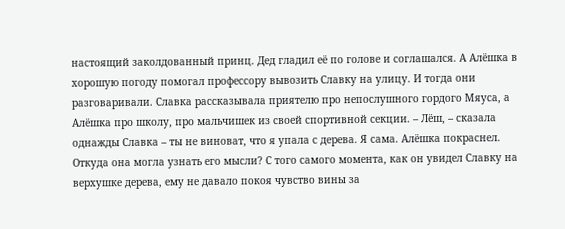настоящий заколдованный принц. Дед гладил её по голове и соглашался. А Алёшка в хорошую погоду помогал профессору вывозить Славку на улицу. И тогда они разговаривали. Славка рассказывала приятелю про непослушного гордого Мяуса, а Алёшка про школу, про мальчишек из своей спортивной секции. – Лёш, – сказала однажды Славка – ты не виноват, что я упала с дерева. Я сама. Алёшка покраснел. Откуда она могла узнать его мысли? С того самого момента, как он увидел Славку на верхушке дерева, ему не давало покоя чувство вины за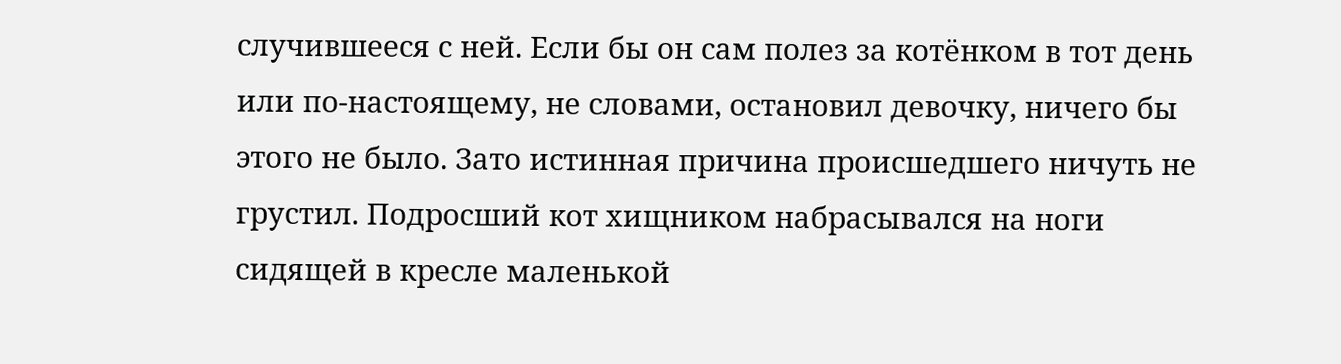случившееся с ней. Если бы он сам полез за котёнком в тот день или по-настоящему, не словами, остановил девочку, ничего бы этого не было. Зато истинная причина происшедшего ничуть не грустил. Подросший кот хищником набрасывался на ноги сидящей в кресле маленькой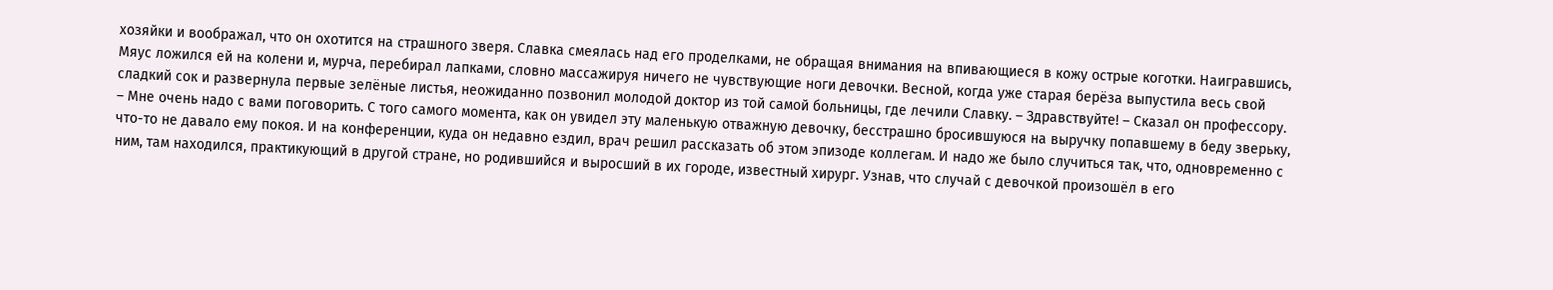хозяйки и воображал, что он охотится на страшного зверя. Славка смеялась над его проделками, не обращая внимания на впивающиеся в кожу острые коготки. Наигравшись, Мяус ложился ей на колени и, мурча, перебирал лапками, словно массажируя ничего не чувствующие ноги девочки. Весной, когда уже старая берёза выпустила весь свой сладкий сок и развернула первые зелёные листья, неожиданно позвонил молодой доктор из той самой больницы, где лечили Славку. – Здравствуйте! – Сказал он профессору. – Мне очень надо с вами поговорить. С того самого момента, как он увидел эту маленькую отважную девочку, бесстрашно бросившуюся на выручку попавшему в беду зверьку, что-то не давало ему покоя. И на конференции, куда он недавно ездил, врач решил рассказать об этом эпизоде коллегам. И надо же было случиться так, что, одновременно с ним, там находился, практикующий в другой стране, но родившийся и выросший в их городе, известный хирург. Узнав, что случай с девочкой произошёл в его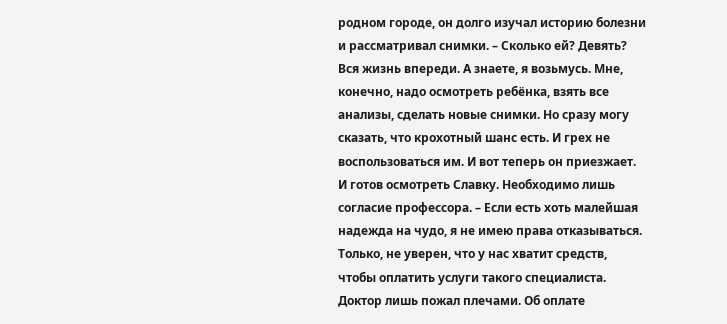родном городе, он долго изучал историю болезни и рассматривал снимки. – Сколько ей? Девять? Вся жизнь впереди. А знаете, я возьмусь. Мне, конечно, надо осмотреть ребёнка, взять все анализы, сделать новые снимки. Но сразу могу сказать, что крохотный шанс есть. И грех не воспользоваться им. И вот теперь он приезжает. И готов осмотреть Славку. Необходимо лишь согласие профессора. – Если есть хоть малейшая надежда на чудо, я не имею права отказываться. Только, не уверен, что у нас хватит средств, чтобы оплатить услуги такого специалиста. Доктор лишь пожал плечами. Об оплате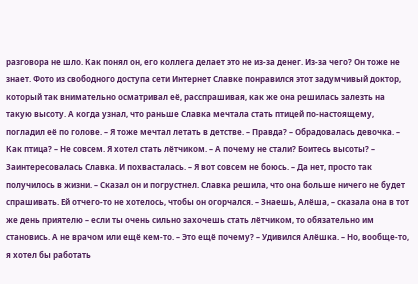разговора не шло. Как понял он, его коллега делает это не из-за денег. Из-за чего? Он тоже не знает. Фото из свободного доступа сети Интернет Славке понравился этот задумчивый доктор, который так внимательно осматривал её, расспрашивая, как же она решилась залезть на такую высоту. А когда узнал, что раньше Славка мечтала стать птицей по-настоящему, погладил её по голове. – Я тоже мечтал летать в детстве. – Правда? – Обрадовалась девочка. – Как птица? – Не совсем. Я хотел стать лётчиком. – А почему не стали? Боитесь высоты? – Заинтересовалась Славка. И похвасталась. – Я вот совсем не боюсь. – Да нет, просто так получилось в жизни. – Сказал он и погрустнел. Славка решила, что она больше ничего не будет спрашивать. Ей отчего-то не хотелось, чтобы он огорчался. – Знаешь, Алёша, – сказала она в тот же день приятелю – если ты очень сильно захочешь стать лётчиком, то обязательно им становись. А не врачом или ещё кем-то. – Это ещё почему? – Удивился Алёшка. – Но, вообще-то, я хотел бы работать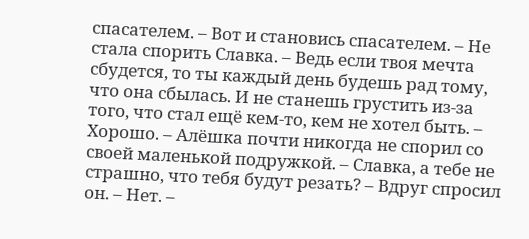спасателем. – Вот и становись спасателем. – Не стала спорить Славка. – Ведь если твоя мечта сбудется, то ты каждый день будешь рад тому, что она сбылась. И не станешь грустить из-за того, что стал ещё кем-то, кем не хотел быть. – Хорошо. – Алёшка почти никогда не спорил со своей маленькой подружкой. – Славка, а тебе не страшно, что тебя будут резать? – Вдруг спросил он. – Нет. –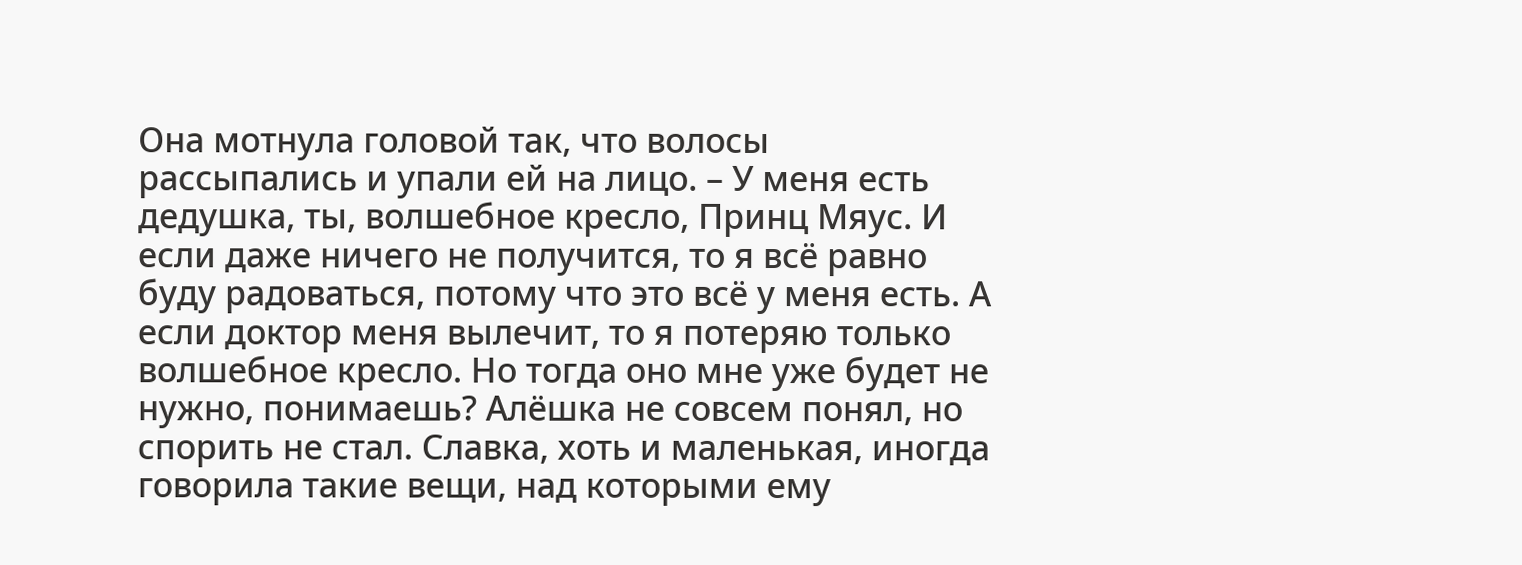Она мотнула головой так, что волосы рассыпались и упали ей на лицо. – У меня есть дедушка, ты, волшебное кресло, Принц Мяус. И если даже ничего не получится, то я всё равно буду радоваться, потому что это всё у меня есть. А если доктор меня вылечит, то я потеряю только волшебное кресло. Но тогда оно мне уже будет не нужно, понимаешь? Алёшка не совсем понял, но спорить не стал. Славка, хоть и маленькая, иногда говорила такие вещи, над которыми ему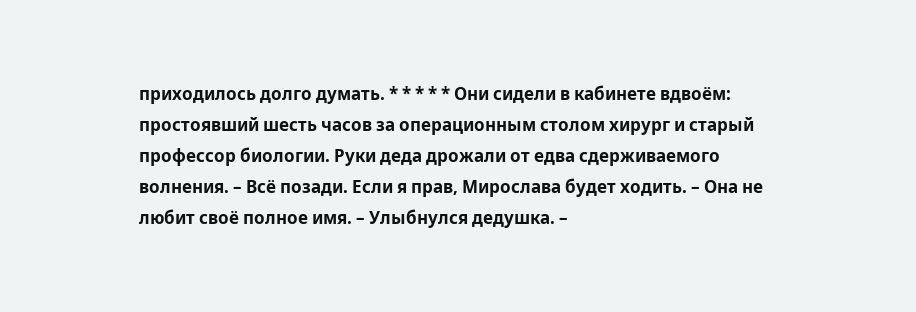приходилось долго думать. * * * * * Они сидели в кабинете вдвоём: простоявший шесть часов за операционным столом хирург и старый профессор биологии. Руки деда дрожали от едва сдерживаемого волнения. – Всё позади. Если я прав, Мирослава будет ходить. – Она не любит своё полное имя. – Улыбнулся дедушка. –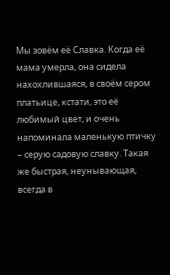Мы зовём её Славка. Когда её мама умерла, она сидела нахохлившаяся, в своём сером платьице, кстати, это её любимый цвет, и очень напоминала маленькую птичку – серую садовую славку. Такая же быстрая, неунывающая, всегда в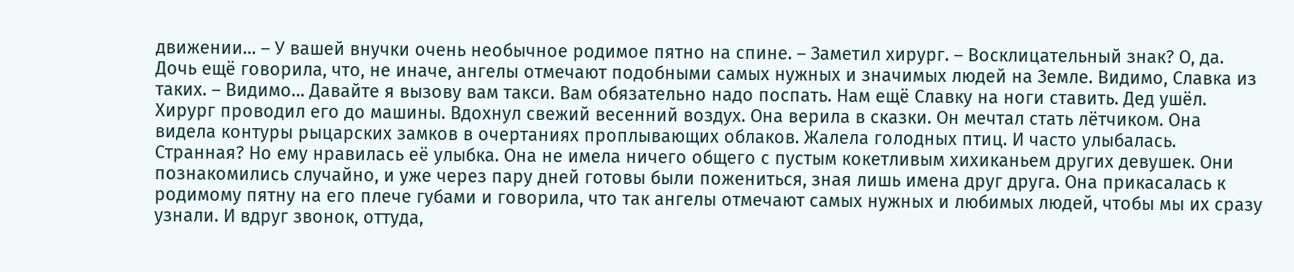движении… – У вашей внучки очень необычное родимое пятно на спине. – Заметил хирург. – Восклицательный знак? О, да. Дочь ещё говорила, что, не иначе, ангелы отмечают подобными самых нужных и значимых людей на Земле. Видимо, Славка из таких. – Видимо… Давайте я вызову вам такси. Вам обязательно надо поспать. Нам ещё Славку на ноги ставить. Дед ушёл. Хирург проводил его до машины. Вдохнул свежий весенний воздух. Она верила в сказки. Он мечтал стать лётчиком. Она видела контуры рыцарских замков в очертаниях проплывающих облаков. Жалела голодных птиц. И часто улыбалась. Странная? Но ему нравилась её улыбка. Она не имела ничего общего с пустым кокетливым хихиканьем других девушек. Они познакомились случайно, и уже через пару дней готовы были пожениться, зная лишь имена друг друга. Она прикасалась к родимому пятну на его плече губами и говорила, что так ангелы отмечают самых нужных и любимых людей, чтобы мы их сразу узнали. И вдруг звонок, оттуда,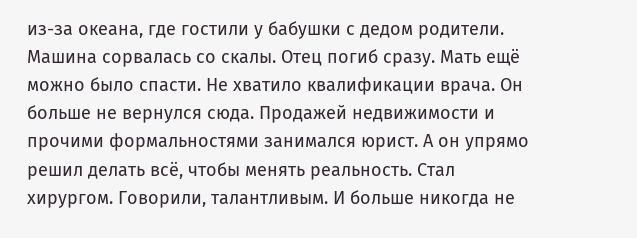из-за океана, где гостили у бабушки с дедом родители. Машина сорвалась со скалы. Отец погиб сразу. Мать ещё можно было спасти. Не хватило квалификации врача. Он больше не вернулся сюда. Продажей недвижимости и прочими формальностями занимался юрист. А он упрямо решил делать всё, чтобы менять реальность. Стал хирургом. Говорили, талантливым. И больше никогда не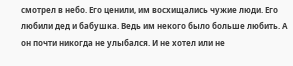смотрел в небо. Его ценили, им восхищались чужие люди. Его любили дед и бабушка. Ведь им некого было больше любить. А он почти никогда не улыбался. И не хотел или не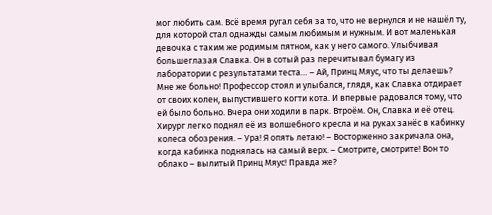мог любить сам. Всё время ругал себя за то, что не вернулся и не нашёл ту, для которой стал однажды самым любимым и нужным. И вот маленькая девочка с таким же родимым пятном, как у него самого. Улыбчивая большеглазая Славка. Он в сотый раз перечитывал бумагу из лаборатории с результатами теста… – Ай, Принц Мяус, что ты делаешь? Мне же больно! Профессор стоял и улыбался, глядя, как Славка отдирает от своих колен, выпустившего когти кота. И впервые радовался тому, что ей было больно. Вчера они ходили в парк. Втроём. Он, Славка и её отец. Хирург легко поднял её из волшебного кресла и на руках занёс в кабинку колеса обозрения. – Ура! Я опять летаю! – Восторженно закричала она, когда кабинка поднялась на самый верх. – Смотрите, смотрите! Вон то облако – вылитый Принц Мяус! Правда же?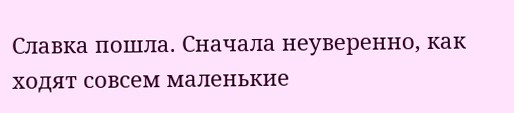Славка пошла. Сначала неуверенно, как ходят совсем маленькие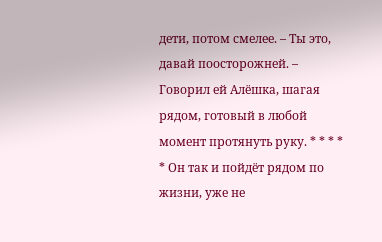дети, потом смелее. – Ты это, давай поосторожней. – Говорил ей Алёшка, шагая рядом, готовый в любой момент протянуть руку. * * * * * Он так и пойдёт рядом по жизни, уже не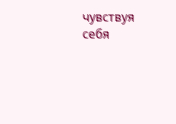чувствуя себя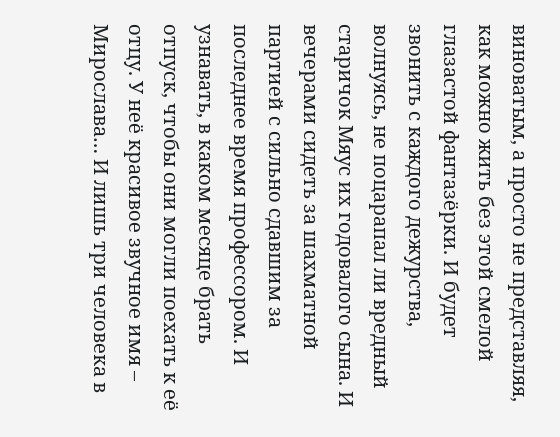виноватым, а просто не представляя, как можно жить без этой смелой глазастой фантазёрки. И будет звонить с каждого дежурства, волнуясь, не поцарапал ли вредный старичок Мяус их годовалого сына. И вечерами сидеть за шахматной партией с сильно сдавшим за последнее время профессором. И узнавать, в каком месяце брать отпуск, чтобы они могли поехать к её отцу. У неё красивое звучное имя – Мирослава… И лишь три человека в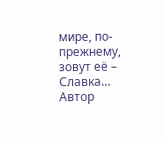мире, по-прежнему, зовут её – Славка…
Автор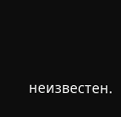неизвестен.